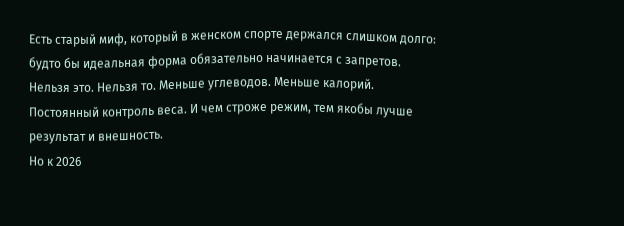Есть старый миф, который в женском спорте держался слишком долго: будто бы идеальная форма обязательно начинается с запретов. Нельзя это. Нельзя то. Меньше углеводов. Меньше калорий. Постоянный контроль веса. И чем строже режим, тем якобы лучше результат и внешность.
Но к 2026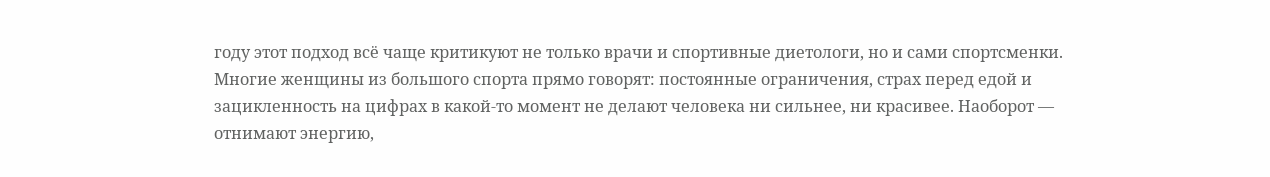году этот подход всё чаще критикуют не только врачи и спортивные диетологи, но и сами спортсменки. Многие женщины из большого спорта прямо говорят: постоянные ограничения, страх перед едой и зацикленность на цифрах в какой-то момент не делают человека ни сильнее, ни красивее. Наоборот — отнимают энергию,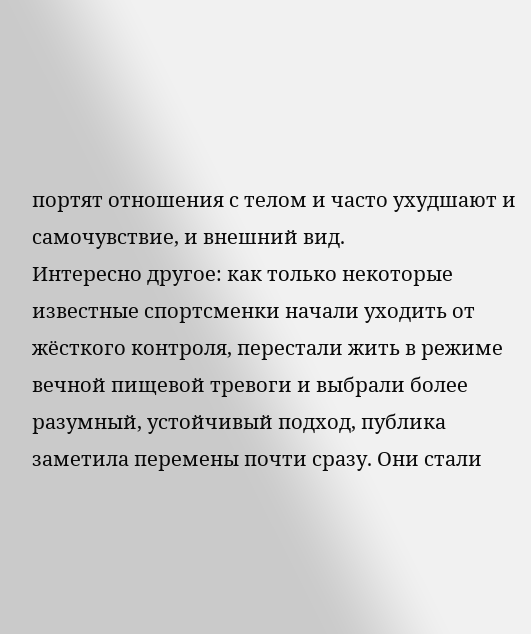портят отношения с телом и часто ухудшают и самочувствие, и внешний вид.
Интересно другое: как только некоторые известные спортсменки начали уходить от жёсткого контроля, перестали жить в режиме вечной пищевой тревоги и выбрали более разумный, устойчивый подход, публика заметила перемены почти сразу. Они стали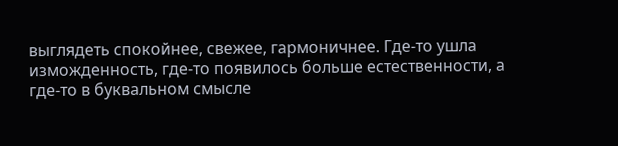выглядеть спокойнее, свежее, гармоничнее. Где-то ушла изможденность, где-то появилось больше естественности, а где-то в буквальном смысле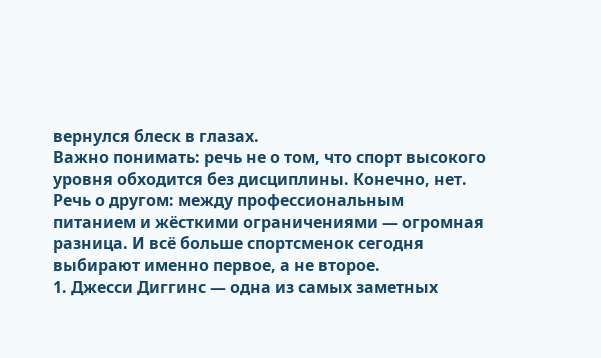вернулся блеск в глазах.
Важно понимать: речь не о том, что спорт высокого уровня обходится без дисциплины. Конечно, нет. Речь о другом: между профессиональным питанием и жёсткими ограничениями — огромная разница. И всё больше спортсменок сегодня выбирают именно первое, а не второе.
1. Джесси Диггинс — одна из самых заметных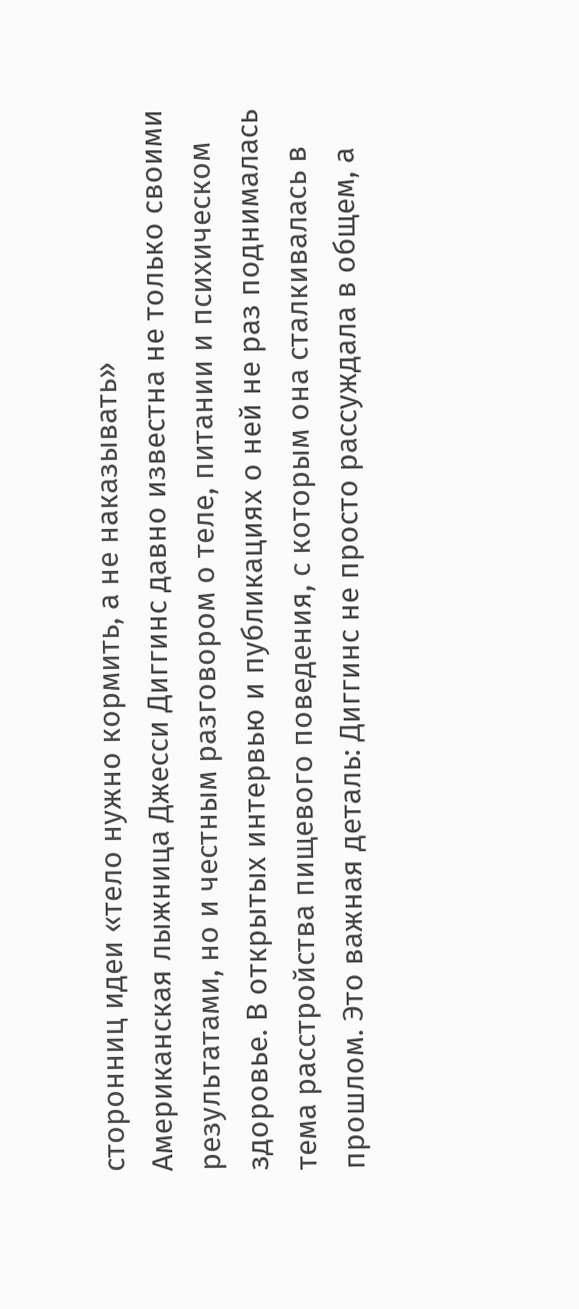сторонниц идеи «тело нужно кормить, а не наказывать»
Американская лыжница Джесси Диггинс давно известна не только своими результатами, но и честным разговором о теле, питании и психическом здоровье. В открытых интервью и публикациях о ней не раз поднималась тема расстройства пищевого поведения, с которым она сталкивалась в прошлом. Это важная деталь: Диггинс не просто рассуждала в общем, а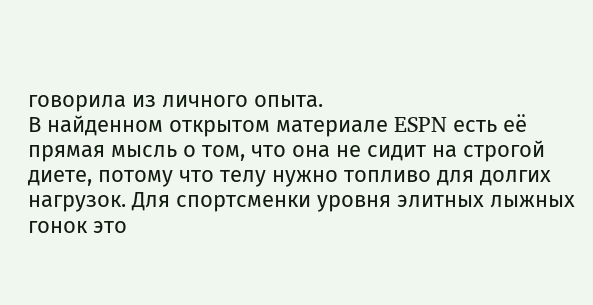говорила из личного опыта.
В найденном открытом материале ESPN есть её прямая мысль о том, что она не сидит на строгой диете, потому что телу нужно топливо для долгих нагрузок. Для спортсменки уровня элитных лыжных гонок это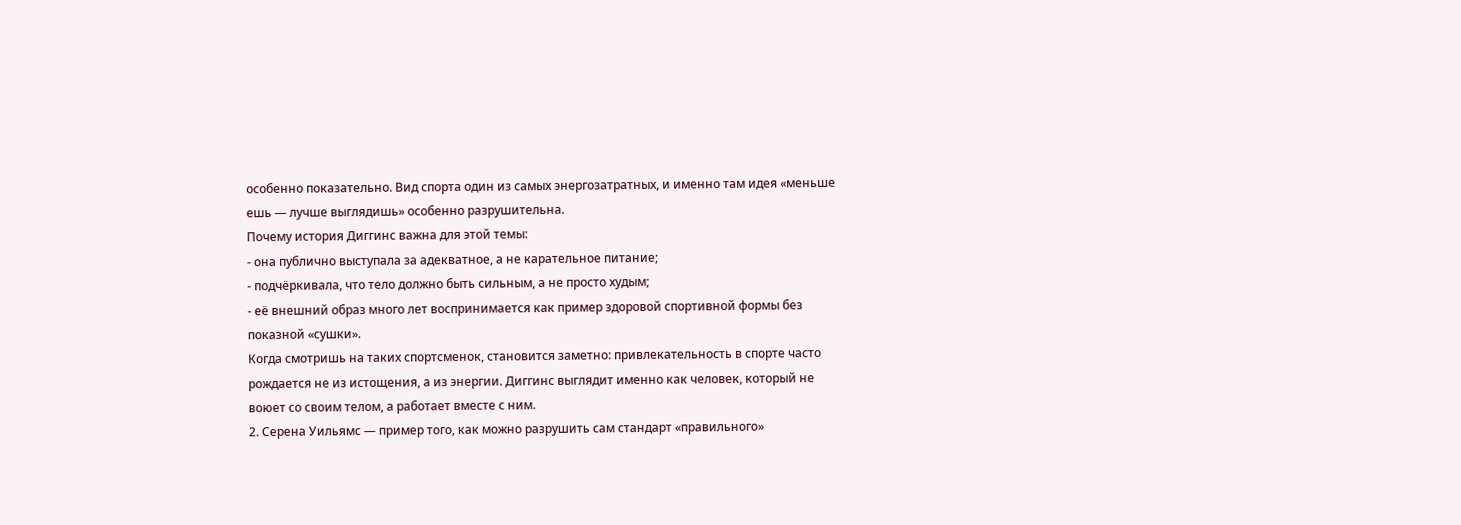особенно показательно. Вид спорта один из самых энергозатратных, и именно там идея «меньше ешь — лучше выглядишь» особенно разрушительна.
Почему история Диггинс важна для этой темы:
- она публично выступала за адекватное, а не карательное питание;
- подчёркивала, что тело должно быть сильным, а не просто худым;
- её внешний образ много лет воспринимается как пример здоровой спортивной формы без показной «сушки».
Когда смотришь на таких спортсменок, становится заметно: привлекательность в спорте часто рождается не из истощения, а из энергии. Диггинс выглядит именно как человек, который не воюет со своим телом, а работает вместе с ним.
2. Серена Уильямс — пример того, как можно разрушить сам стандарт «правильного»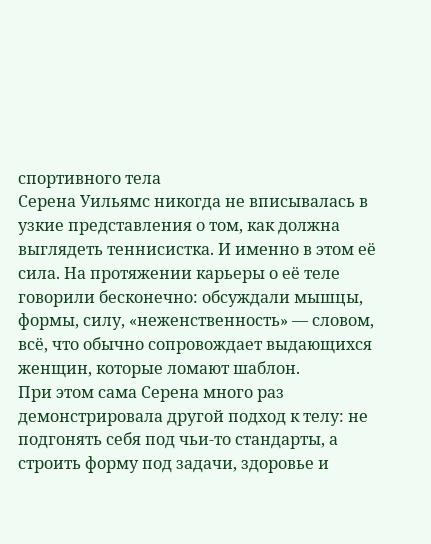спортивного тела
Серена Уильямс никогда не вписывалась в узкие представления о том, как должна выглядеть теннисистка. И именно в этом её сила. На протяжении карьеры о её теле говорили бесконечно: обсуждали мышцы, формы, силу, «неженственность» — словом, всё, что обычно сопровождает выдающихся женщин, которые ломают шаблон.
При этом сама Серена много раз демонстрировала другой подход к телу: не подгонять себя под чьи-то стандарты, а строить форму под задачи, здоровье и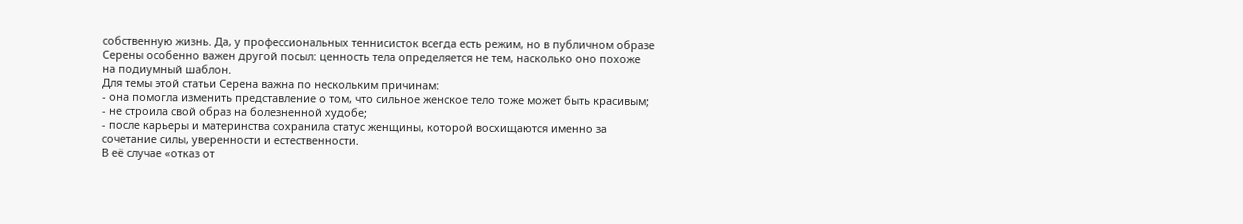собственную жизнь. Да, у профессиональных теннисисток всегда есть режим, но в публичном образе Серены особенно важен другой посыл: ценность тела определяется не тем, насколько оно похоже на подиумный шаблон.
Для темы этой статьи Серена важна по нескольким причинам:
- она помогла изменить представление о том, что сильное женское тело тоже может быть красивым;
- не строила свой образ на болезненной худобе;
- после карьеры и материнства сохранила статус женщины, которой восхищаются именно за сочетание силы, уверенности и естественности.
В её случае «отказ от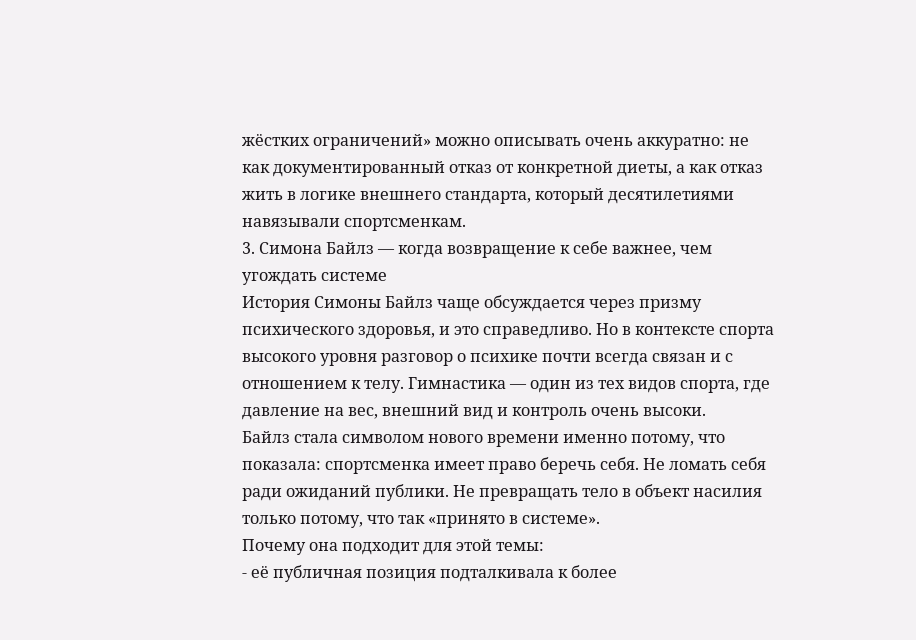жёстких ограничений» можно описывать очень аккуратно: не как документированный отказ от конкретной диеты, а как отказ жить в логике внешнего стандарта, который десятилетиями навязывали спортсменкам.
3. Симона Байлз — когда возвращение к себе важнее, чем угождать системе
История Симоны Байлз чаще обсуждается через призму психического здоровья, и это справедливо. Но в контексте спорта высокого уровня разговор о психике почти всегда связан и с отношением к телу. Гимнастика — один из тех видов спорта, где давление на вес, внешний вид и контроль очень высоки.
Байлз стала символом нового времени именно потому, что показала: спортсменка имеет право беречь себя. Не ломать себя ради ожиданий публики. Не превращать тело в объект насилия только потому, что так «принято в системе».
Почему она подходит для этой темы:
- её публичная позиция подталкивала к более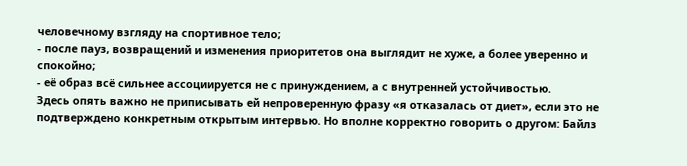человечному взгляду на спортивное тело;
- после пауз, возвращений и изменения приоритетов она выглядит не хуже, а более уверенно и спокойно;
- её образ всё сильнее ассоциируется не с принуждением, а с внутренней устойчивостью.
Здесь опять важно не приписывать ей непроверенную фразу «я отказалась от диет», если это не подтверждено конкретным открытым интервью. Но вполне корректно говорить о другом: Байлз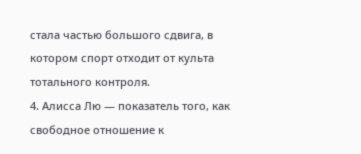стала частью большого сдвига, в котором спорт отходит от культа тотального контроля.
4. Алисса Лю — показатель того, как свободное отношение к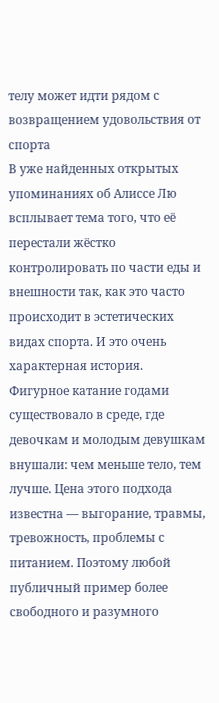телу может идти рядом с возвращением удовольствия от спорта
В уже найденных открытых упоминаниях об Алиссе Лю всплывает тема того, что её перестали жёстко контролировать по части еды и внешности так, как это часто происходит в эстетических видах спорта. И это очень характерная история.
Фигурное катание годами существовало в среде, где девочкам и молодым девушкам внушали: чем меньше тело, тем лучше. Цена этого подхода известна — выгорание, травмы, тревожность, проблемы с питанием. Поэтому любой публичный пример более свободного и разумного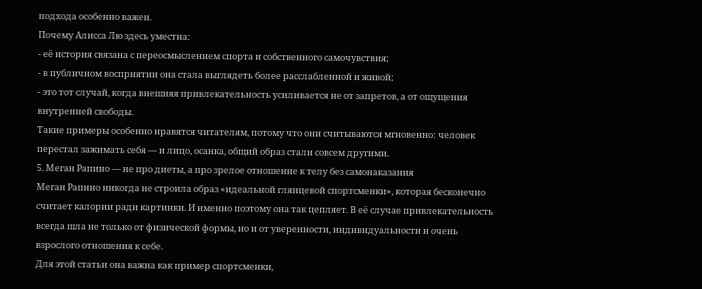подхода особенно важен.
Почему Алисса Лю здесь уместна:
- её история связана с переосмыслением спорта и собственного самочувствия;
- в публичном восприятии она стала выглядеть более расслабленной и живой;
- это тот случай, когда внешняя привлекательность усиливается не от запретов, а от ощущения внутренней свободы.
Такие примеры особенно нравятся читателям, потому что они считываются мгновенно: человек перестал зажимать себя — и лицо, осанка, общий образ стали совсем другими.
5. Меган Рапино — не про диеты, а про зрелое отношение к телу без самонаказания
Меган Рапино никогда не строила образ «идеальной глянцевой спортсменки», которая бесконечно считает калории ради картинки. И именно поэтому она так цепляет. В её случае привлекательность всегда шла не только от физической формы, но и от уверенности, индивидуальности и очень взрослого отношения к себе.
Для этой статьи она важна как пример спортсменки,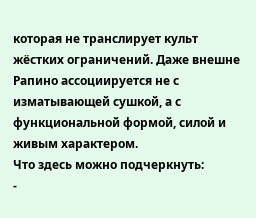которая не транслирует культ жёстких ограничений. Даже внешне Рапино ассоциируется не с изматывающей сушкой, а с функциональной формой, силой и живым характером.
Что здесь можно подчеркнуть:
-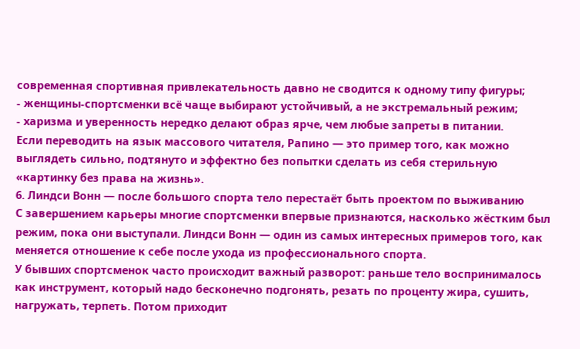современная спортивная привлекательность давно не сводится к одному типу фигуры;
- женщины-спортсменки всё чаще выбирают устойчивый, а не экстремальный режим;
- харизма и уверенность нередко делают образ ярче, чем любые запреты в питании.
Если переводить на язык массового читателя, Рапино — это пример того, как можно выглядеть сильно, подтянуто и эффектно без попытки сделать из себя стерильную «картинку без права на жизнь».
6. Линдси Вонн — после большого спорта тело перестаёт быть проектом по выживанию
С завершением карьеры многие спортсменки впервые признаются, насколько жёстким был режим, пока они выступали. Линдси Вонн — один из самых интересных примеров того, как меняется отношение к себе после ухода из профессионального спорта.
У бывших спортсменок часто происходит важный разворот: раньше тело воспринималось как инструмент, который надо бесконечно подгонять, резать по проценту жира, сушить, нагружать, терпеть. Потом приходит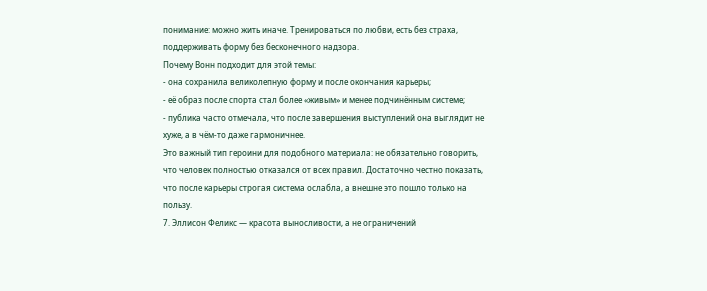понимание: можно жить иначе. Тренироваться по любви, есть без страха, поддерживать форму без бесконечного надзора.
Почему Вонн подходит для этой темы:
- она сохранила великолепную форму и после окончания карьеры;
- её образ после спорта стал более «живым» и менее подчинённым системе;
- публика часто отмечала, что после завершения выступлений она выглядит не хуже, а в чём-то даже гармоничнее.
Это важный тип героини для подобного материала: не обязательно говорить, что человек полностью отказался от всех правил. Достаточно честно показать, что после карьеры строгая система ослабла, а внешне это пошло только на пользу.
7. Эллисон Феликс — красота выносливости, а не ограничений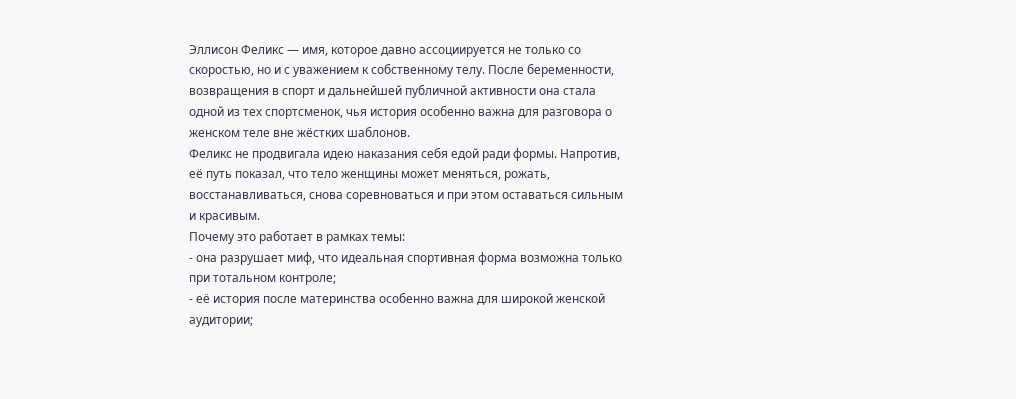Эллисон Феликс — имя, которое давно ассоциируется не только со скоростью, но и с уважением к собственному телу. После беременности, возвращения в спорт и дальнейшей публичной активности она стала одной из тех спортсменок, чья история особенно важна для разговора о женском теле вне жёстких шаблонов.
Феликс не продвигала идею наказания себя едой ради формы. Напротив, её путь показал, что тело женщины может меняться, рожать, восстанавливаться, снова соревноваться и при этом оставаться сильным и красивым.
Почему это работает в рамках темы:
- она разрушает миф, что идеальная спортивная форма возможна только при тотальном контроле;
- её история после материнства особенно важна для широкой женской аудитории;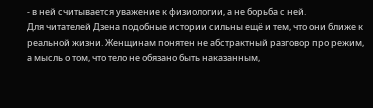- в ней считывается уважение к физиологии, а не борьба с ней.
Для читателей Дзена подобные истории сильны ещё и тем, что они ближе к реальной жизни. Женщинам понятен не абстрактный разговор про режим, а мысль о том, что тело не обязано быть наказанным,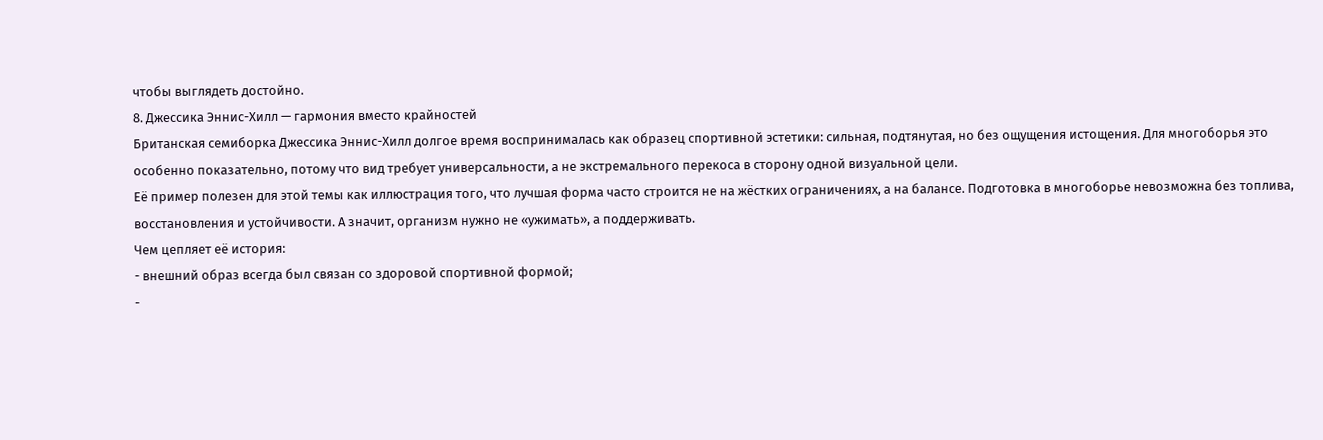чтобы выглядеть достойно.
8. Джессика Эннис-Хилл — гармония вместо крайностей
Британская семиборка Джессика Эннис-Хилл долгое время воспринималась как образец спортивной эстетики: сильная, подтянутая, но без ощущения истощения. Для многоборья это особенно показательно, потому что вид требует универсальности, а не экстремального перекоса в сторону одной визуальной цели.
Её пример полезен для этой темы как иллюстрация того, что лучшая форма часто строится не на жёстких ограничениях, а на балансе. Подготовка в многоборье невозможна без топлива, восстановления и устойчивости. А значит, организм нужно не «ужимать», а поддерживать.
Чем цепляет её история:
- внешний образ всегда был связан со здоровой спортивной формой;
-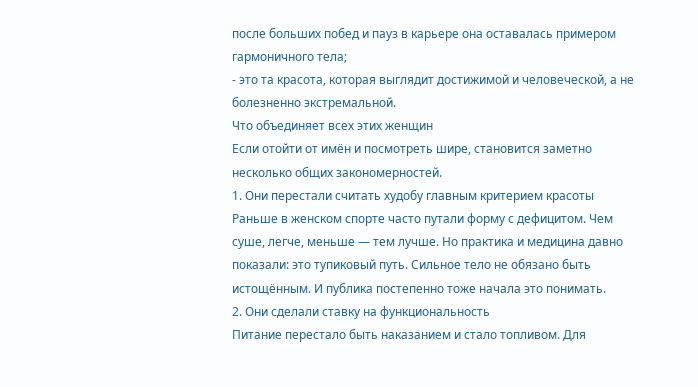после больших побед и пауз в карьере она оставалась примером гармоничного тела;
- это та красота, которая выглядит достижимой и человеческой, а не болезненно экстремальной.
Что объединяет всех этих женщин
Если отойти от имён и посмотреть шире, становится заметно несколько общих закономерностей.
1. Они перестали считать худобу главным критерием красоты
Раньше в женском спорте часто путали форму с дефицитом. Чем суше, легче, меньше — тем лучше. Но практика и медицина давно показали: это тупиковый путь. Сильное тело не обязано быть истощённым. И публика постепенно тоже начала это понимать.
2. Они сделали ставку на функциональность
Питание перестало быть наказанием и стало топливом. Для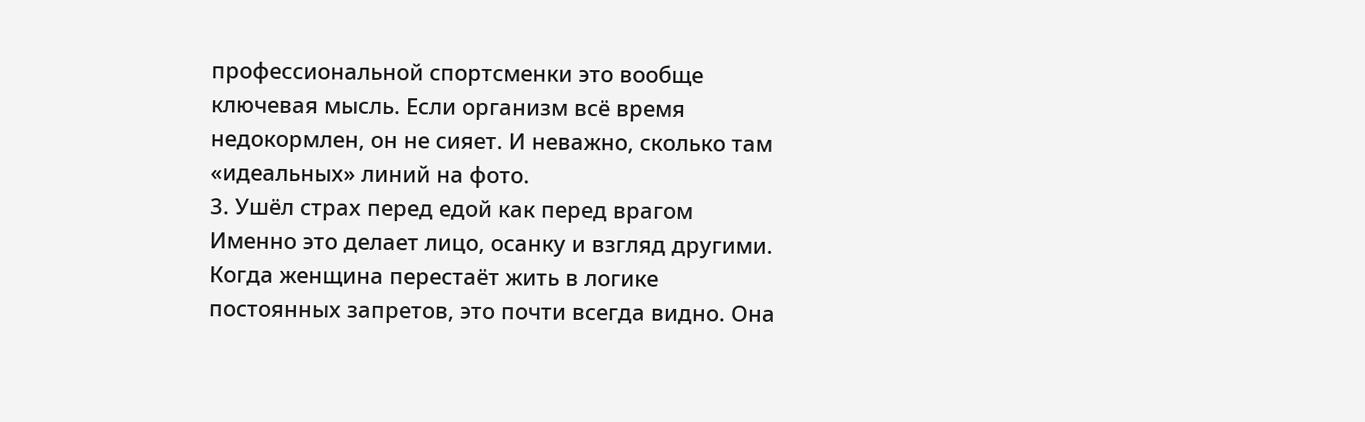профессиональной спортсменки это вообще ключевая мысль. Если организм всё время недокормлен, он не сияет. И неважно, сколько там «идеальных» линий на фото.
3. Ушёл страх перед едой как перед врагом
Именно это делает лицо, осанку и взгляд другими. Когда женщина перестаёт жить в логике постоянных запретов, это почти всегда видно. Она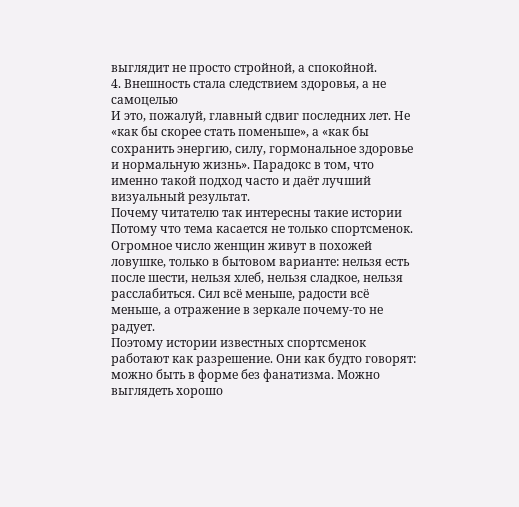выглядит не просто стройной, а спокойной.
4. Внешность стала следствием здоровья, а не самоцелью
И это, пожалуй, главный сдвиг последних лет. Не «как бы скорее стать поменьше», а «как бы сохранить энергию, силу, гормональное здоровье и нормальную жизнь». Парадокс в том, что именно такой подход часто и даёт лучший визуальный результат.
Почему читателю так интересны такие истории
Потому что тема касается не только спортсменок. Огромное число женщин живут в похожей ловушке, только в бытовом варианте: нельзя есть после шести, нельзя хлеб, нельзя сладкое, нельзя расслабиться. Сил всё меньше, радости всё меньше, а отражение в зеркале почему-то не радует.
Поэтому истории известных спортсменок работают как разрешение. Они как будто говорят: можно быть в форме без фанатизма. Можно выглядеть хорошо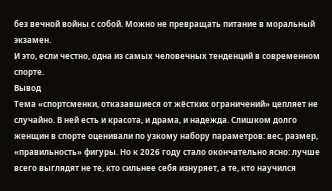без вечной войны с собой. Можно не превращать питание в моральный экзамен.
И это, если честно, одна из самых человечных тенденций в современном спорте.
Вывод
Тема «спортсменки, отказавшиеся от жёстких ограничений» цепляет не случайно. В ней есть и красота, и драма, и надежда. Слишком долго женщин в спорте оценивали по узкому набору параметров: вес, размер, «правильность» фигуры. Но к 2026 году стало окончательно ясно: лучше всего выглядят не те, кто сильнее себя изнуряет, а те, кто научился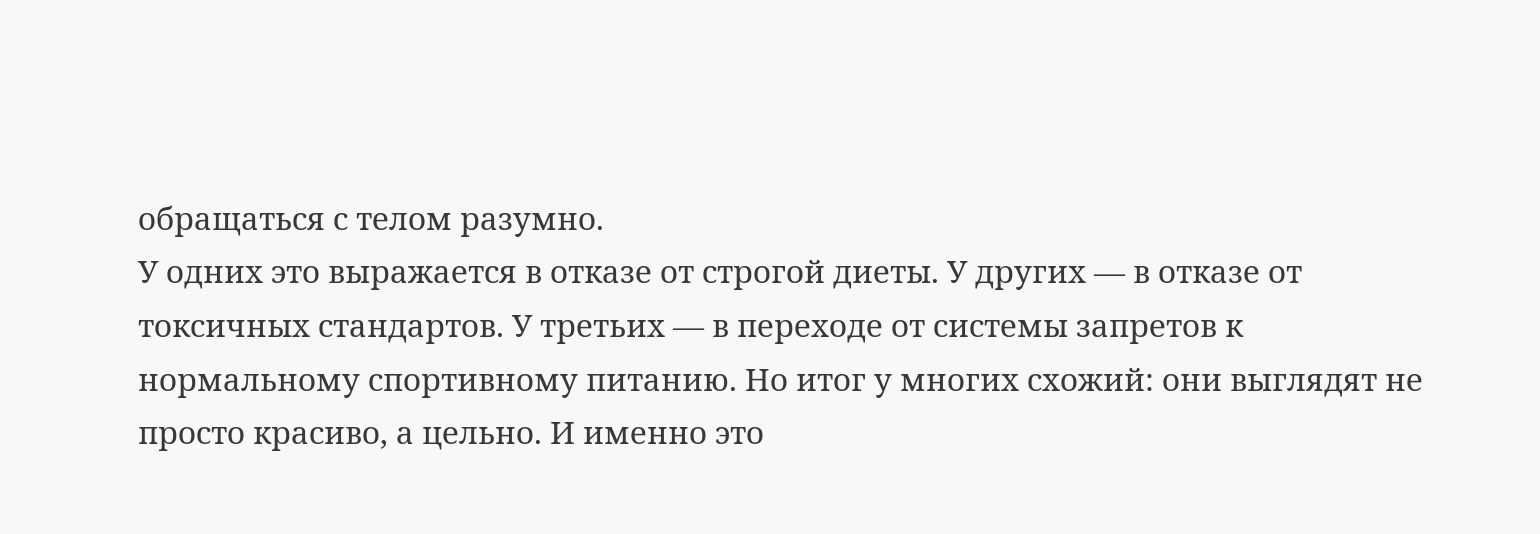обращаться с телом разумно.
У одних это выражается в отказе от строгой диеты. У других — в отказе от токсичных стандартов. У третьих — в переходе от системы запретов к нормальному спортивному питанию. Но итог у многих схожий: они выглядят не просто красиво, а цельно. И именно это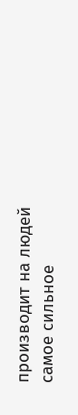производит на людей самое сильное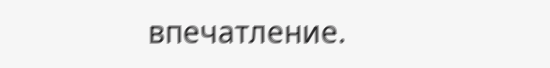впечатление.